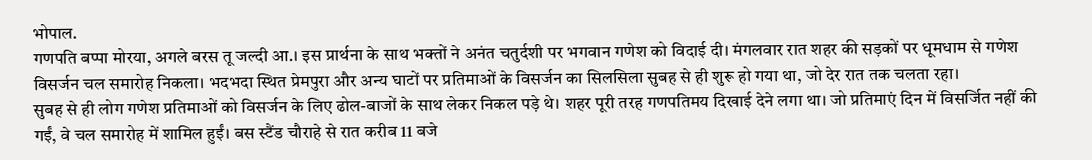भोपाल.
गणपति बप्पा मोरया, अगले बरस तू जल्दी आ.। इस प्रार्थना के साथ भक्तों ने अनंत चतुर्दशी पर भगवान गणेश को विदाई दी। मंगलवार रात शहर की सड़कों पर धूमधाम से गणेश विसर्जन चल समारोह निकला। भदभदा स्थित प्रेमपुरा और अन्य घाटों पर प्रतिमाओं के विसर्जन का सिलसिला सुबह से ही शुरू हो गया था, जो देर रात तक चलता रहा।
सुबह से ही लोग गणेश प्रतिमाओं को विसर्जन के लिए ढोल-बाजों के साथ लेकर निकल पड़े थे। शहर पूरी तरह गणपतिमय दिखाई देने लगा था। जो प्रतिमाएं दिन में विसर्जित नहीं की गईं, वे चल समारोह में शामिल हुईं। बस स्टैंड चौराहे से रात करीब 11 बजे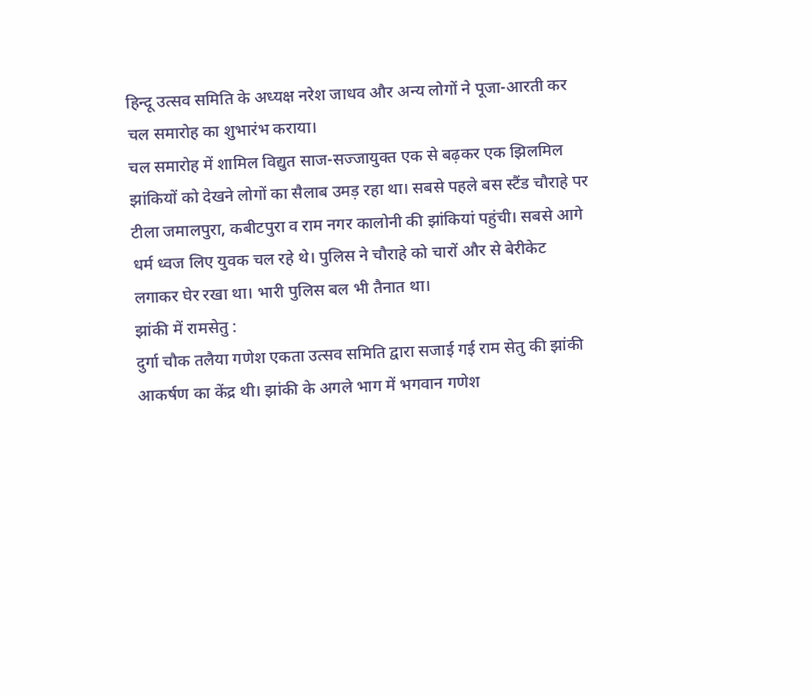हिन्दू उत्सव समिति के अध्यक्ष नरेश जाधव और अन्य लोगों ने पूजा-आरती कर चल समारोह का शुभारंभ कराया।
चल समारोह में शामिल विद्युत साज-सज्जायुक्त एक से बढ़कर एक झिलमिल झांकियों को देखने लोगों का सैलाब उमड़ रहा था। सबसे पहले बस स्टैंड चौराहे पर टीला जमालपुरा, कबीटपुरा व राम नगर कालोनी की झांकियां पहुंची। सबसे आगे धर्म ध्वज लिए युवक चल रहे थे। पुलिस ने चौराहे को चारों और से बेरीकेट लगाकर घेर रखा था। भारी पुलिस बल भी तैनात था।
झांकी में रामसेतु :
दुर्गा चौक तलैया गणेश एकता उत्सव समिति द्वारा सजाई गई राम सेतु की झांकी आकर्षण का केंद्र थी। झांकी के अगले भाग में भगवान गणेश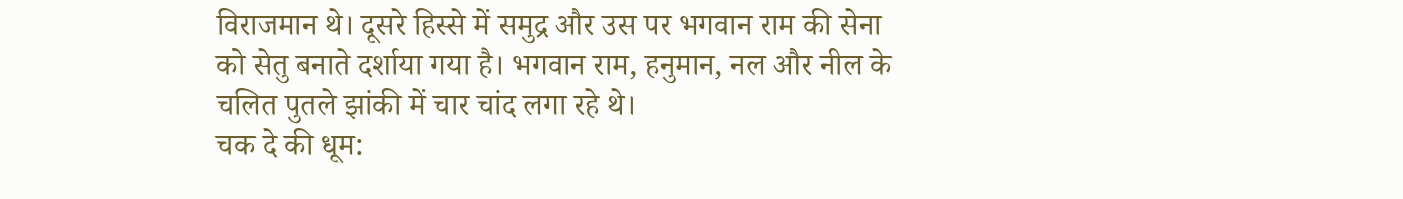विराजमान थे। दूसरे हिस्से में समुद्र और उस पर भगवान राम की सेना को सेतु बनाते दर्शाया गया है। भगवान राम, हनुमान, नल और नील के चलित पुतले झांकी में चार चांद लगा रहे थे।
चक दे की धूम: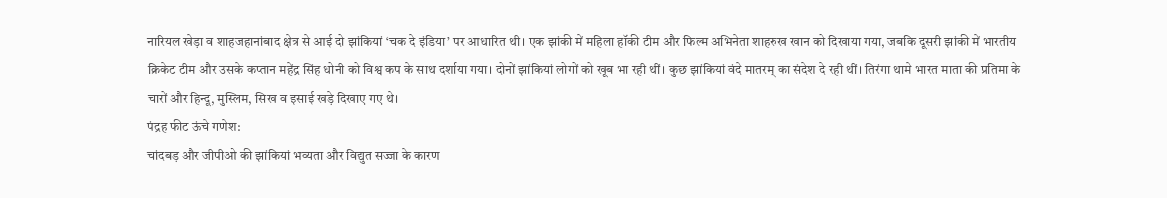नारियल खेड़ा व शाहजहानांबाद क्षेत्र से आई दो झांकियां ‘चक दे इंडिया’ पर आधारित थी। एक झांकी में महिला हॉकी टीम और फिल्म अभिनेता शाहरुख खान को दिखाया गया, जबकि दूसरी झांकी में भारतीय क्रिकेट टीम और उसके कप्तान महेंद्र सिंह धोनी को विश्व कप के साथ दर्शाया गया। दोनों झांकियां लोगों को खूब भा रही थीं। कुछ झांकियां वंदे मातरम् का संदेश दे रही थीं। तिरंगा थामे भारत माता की प्रतिमा के चारों और हिन्दू, मुस्लिम, सिख व इसाई खड़े दिखाए गए थे।
पंद्रह फीट ऊंचे गणेश:
चांदबड़ और जीपीओ की झांकियां भव्यता और विद्युत सज्जा के कारण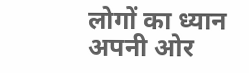लोगों का ध्यान अपनी ओर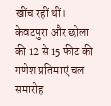खींच रहीं थीं। केवटपुरा और छोला की 12 से 15 फीट की गणेश प्रतिमाएं चल समारोह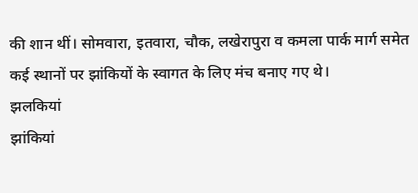की शान थीं। सोमवारा, इतवारा, चौक, लखेरापुरा व कमला पार्क मार्ग समेत कई स्थानों पर झांकियों के स्वागत के लिए मंच बनाए गए थे।
झलकियां
झांकियां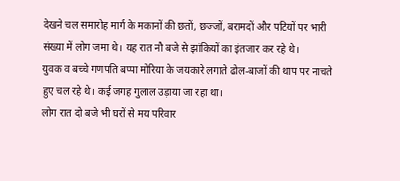देखने चल समारोह मार्ग के मकानों की छतों, छज्जों, बरामदों और पटियों पर भारी संख्या में लोग जमा थे। यह रात नौ बजे से झांकियों का इंतजार कर रहे थे।
युवक व बच्चे गणपति बप्पा मोरिया के जयकारे लगाते ढोल-बाजों की थाप पर नाचते हुए चल रहे थे। कई जगह गुलाल उड़ाया जा रहा था।
लोग रात दो बजे भी घरों से मय परिवार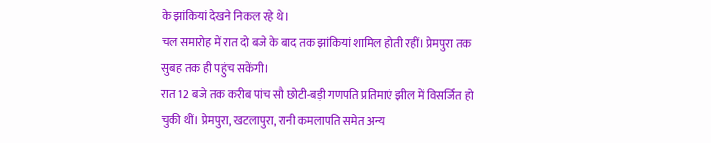के झांकियां देखने निकल रहे थे।
चल समारोह में रात दो बजे के बाद तक झांकियां शामिल होती रहीं। प्रेमपुरा तक सुबह तक ही पहुंच सकेंगी।
रात 12 बजे तक करीब पांच सौ छोटी-बड़ी गणपति प्रतिमाएं झील में विसर्जित हो चुकी थीं। प्रेमपुरा, खटलापुरा, रानी कमलापति समेत अन्य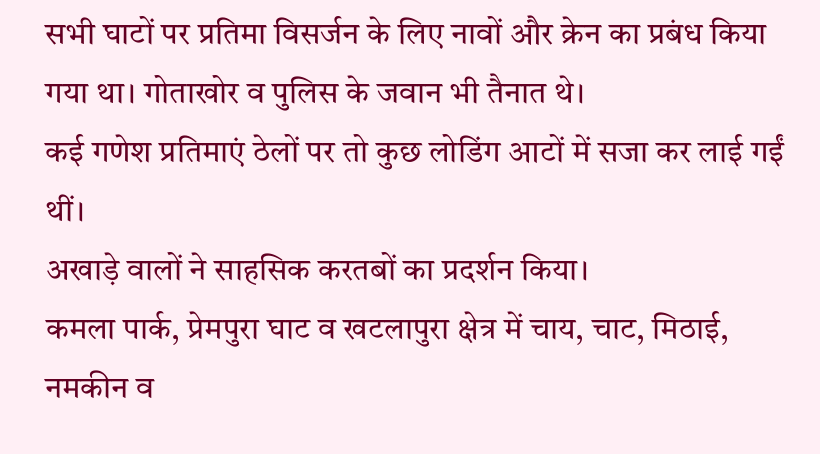सभी घाटों पर प्रतिमा विसर्जन के लिए नावों और क्रेन का प्रबंध किया गया था। गोताखोर व पुलिस के जवान भी तैनात थे।
कई गणेश प्रतिमाएं ठेलों पर तो कुछ लोडिंग आटों में सजा कर लाई गईं थीं।
अखाड़े वालों ने साहसिक करतबों का प्रदर्शन किया।
कमला पार्क, प्रेमपुरा घाट व खटलापुरा क्षेत्र में चाय, चाट, मिठाई, नमकीन व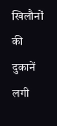खिलौनों की दुकानें लगी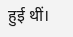हुई थीं।